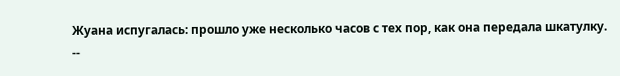Жуана испугалась: прошло уже несколько часов с тех пор, как она передала шкатулку.
--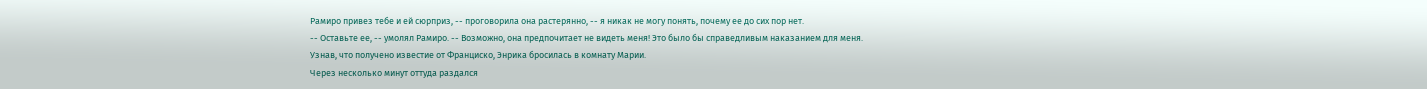Рамиро привез тебе и ей сюрприз, -- проговорила она растерянно, -- я никак не могу понять, почему ее до сих пор нет.
-- Оставьте ее, -- умолял Рамиро. -- Возможно, она предпочитает не видеть меня! Это было бы справедливым наказанием для меня.
Узнав, что получено известие от Франциско, Энрика бросилась в комнату Марии.
Через несколько минут оттуда раздался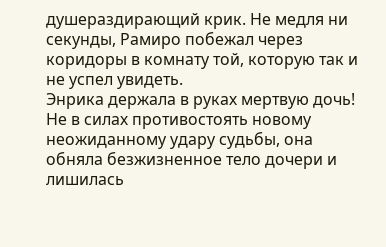душераздирающий крик. Не медля ни секунды, Рамиро побежал через коридоры в комнату той, которую так и не успел увидеть.
Энрика держала в руках мертвую дочь!
Не в силах противостоять новому неожиданному удару судьбы, она обняла безжизненное тело дочери и лишилась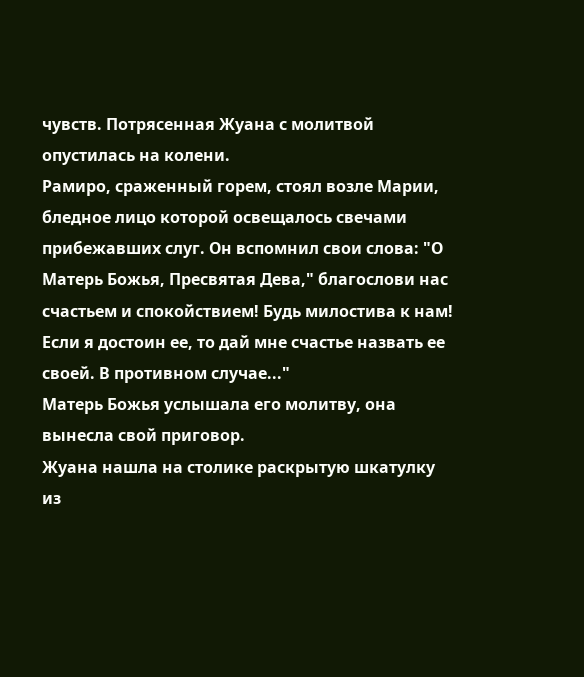чувств. Потрясенная Жуана с молитвой опустилась на колени.
Рамиро, сраженный горем, стоял возле Марии, бледное лицо которой освещалось свечами прибежавших слуг. Он вспомнил свои слова: "О Матерь Божья, Пресвятая Дева," благослови нас счастьем и спокойствием! Будь милостива к нам! Если я достоин ее, то дай мне счастье назвать ее своей. В противном случае..."
Матерь Божья услышала его молитву, она вынесла свой приговор.
Жуана нашла на столике раскрытую шкатулку из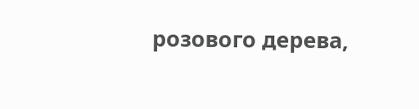розового дерева,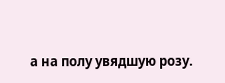а на полу увядшую розу.